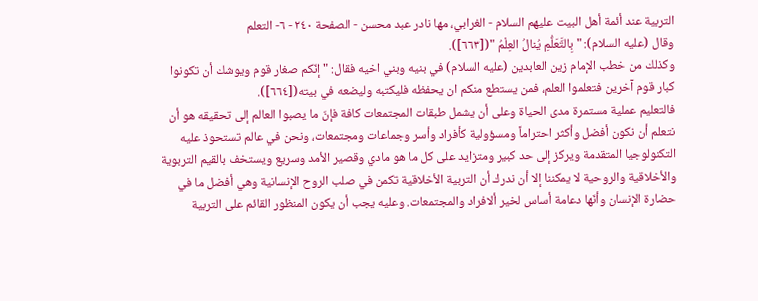التربية عند أئمة أهل البيت عليهم السلام - الغرابي، مها نادر عبد محسن - الصفحة ٢٤٠ - ٦- التعلم
وقال (عليه السلام): " بِالتَّعَلُّمِ يُنالُ العِلْمُ "([٦٦٣]).
وكذلك من خطب الإمام زين العابدين (عليه السلام) في بنيه وبني اخيه فقال: "إنّكم صغار قوم ويوشك أن تكونوا كبار قوم آخرين فتعلموا العلم، فمن يستطع منكم ان يحفظه فليكتبه وليضعه في بيته([٦٦٤]).
فالتعليم عملية مستمرة مدى الحياة وعلى أن يشمل طبقات المجتمعات كافة فإنّ ما يصبوا العالم إلى تحقيقه هو أن نتعلم أن نكون أفضل وأكثر احتراماً ومسؤولية كأفراد وأسر وجماعات ومجتمعات، ونحن في عالم تستحوذ عليه التكنولوجيا المتقدمة ويركز إلى حد كبير ومتزايد على كل ما هو مادي وقصير الأمد وسريع ويستخف بالقيم التربوية والأخلاقية والروحية لا يمكننا إلا أن ندرك أن التربية الأخلاقية تكمن في صلب الروح الإنسانية وهي أفضل ما في حضارة الإنسان وأنّها دعامة أساس لخير ألافراد والمجتمعات. وعليه يجب أن يكون المنظور القائم على التربية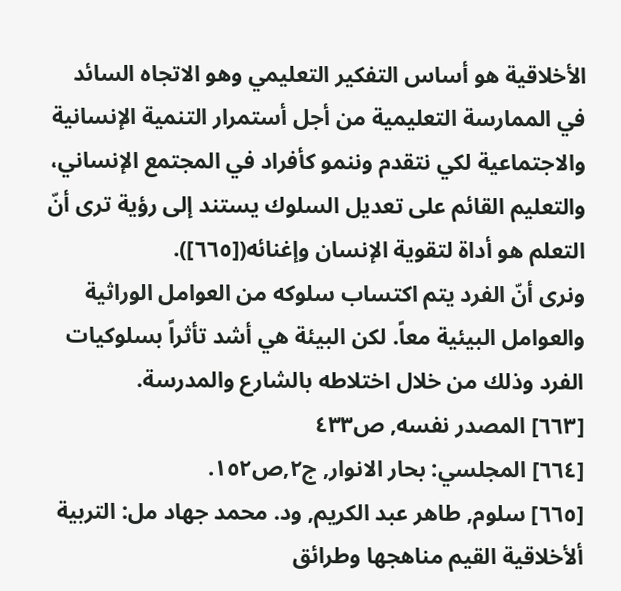الأخلاقية هو أساس التفكير التعليمي وهو الاتجاه السائد في الممارسة التعليمية من أجل أستمرار التنمية الإنسانية والاجتماعية لكي نتقدم وننمو كأفراد في المجتمع الإنساني، والتعليم القائم على تعديل السلوك يستند إلى رؤية ترى أنّ التعلم هو أداة لتقوية الإنسان وإغنائه([٦٦٥]).
ونرى أنّ الفرد يتم اكتساب سلوكه من العوامل الوراثية والعوامل البيئية معاً. لكن البيئة هي أشد تأثراً بسلوكيات الفرد وذلك من خلال اختلاطه بالشارع والمدرسة.
[٦٦٣] المصدر نفسه, ص٤٣٣
[٦٦٤] المجلسي: بحار الانوار, ج٢,ص١٥٢.
[٦٦٥] سلوم, طاهر عبد الكريم, ود. محمد جهاد مل: التربية ألأخلاقية القيم مناهجها وطرائق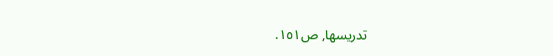تدريسها, ص١٥١.